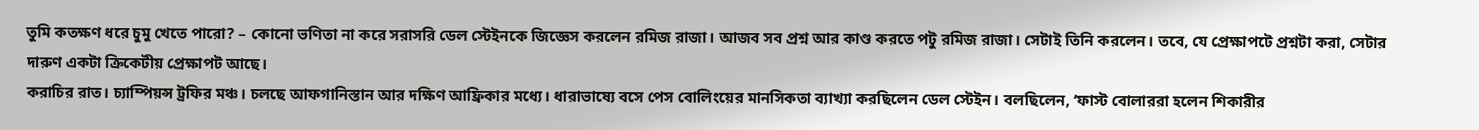তুমি কতক্ষণ ধরে চুমু খেতে পারো? – কোনো ভণিতা না করে সরাসরি ডেল স্টেইনকে জিজ্ঞেস করলেন রমিজ রাজা। আজব সব প্রশ্ন আর কাণ্ড করতে পটু রমিজ রাজা। সেটাই তিনি করলেন। তবে, যে প্রেক্ষাপটে প্রশ্নটা করা, সেটার দারুণ একটা ক্রিকেটীয় প্রেক্ষাপট আছে।
করাচির রাত। চ্যাম্পিয়ন্স ট্রফির মঞ্চ। চলছে আফগানিস্তান আর দক্ষিণ আফ্রিকার মধ্যে। ধারাভাষ্যে বসে পেস বোলিংয়ের মানসিকতা ব্যাখ্যা করছিলেন ডেল স্টেইন। বলছিলেন, ‘ফাস্ট বোলাররা হলেন শিকারীর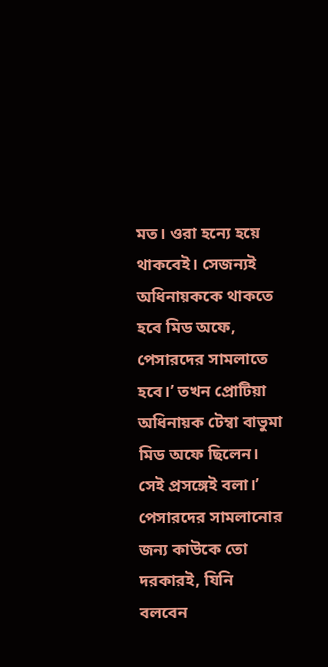মত। ওরা হন্যে হয়ে থাকবেই। সেজন্যই অধিনায়ককে থাকতে হবে মিড অফে, পেসারদের সামলাতে হবে।’ তখন প্রোটিয়া অধিনায়ক টেম্বা বাভুমা মিড অফে ছিলেন। সেই প্রসঙ্গেই বলা।’
পেসারদের সামলানোর জন্য কাউকে তো দরকারই, যিনি বলবেন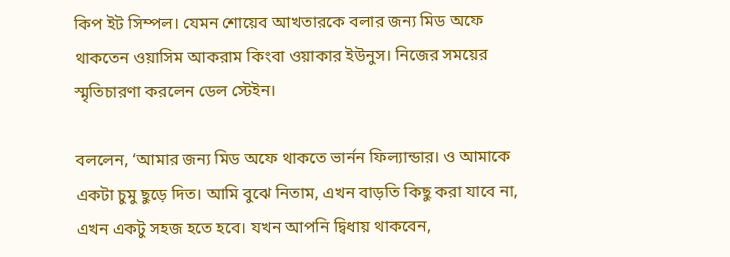কিপ ইট সিম্পল। যেমন শোয়েব আখতারকে বলার জন্য মিড অফে থাকতেন ওয়াসিম আকরাম কিংবা ওয়াকার ইউনুস। নিজের সময়ের স্মৃতিচারণা করলেন ডেল স্টেইন।

বললেন, ‘আমার জন্য মিড অফে থাকতে ভার্নন ফিল্যান্ডার। ও আমাকে একটা চুমু ছুড়ে দিত। আমি বুঝে নিতাম, এখন বাড়তি কিছু করা যাবে না, এখন একটু সহজ হতে হবে। যখন আপনি দ্বিধায় থাকবেন,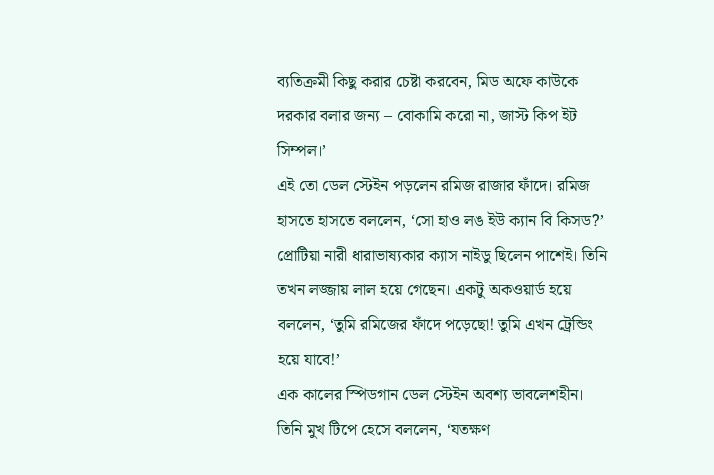ব্যতিক্রমী কিছু করার চেষ্টা করবেন, মিড অফে কাউকে দরকার বলার জন্য – বোকামি করো না, জাস্ট কিপ ইট সিম্পল।’
এই তো ডেল স্টেইন পড়লেন রমিজ রাজার ফাঁদে। রমিজ হাসতে হাসতে বললেন, ‘সো হাও লঙ ইউ ক্যান বি কিসড?’ প্রোটিয়া নারী ধারাভাষ্যকার ক্যাস নাইডু ছিলেন পাশেই। তিনি তখন লজ্জায় লাল হয়ে গেছেন। একটু অকওয়ার্ড হয়ে বললেন, ‘তুমি রমিজের ফাঁদে পড়েছো! তুমি এখন ট্রেন্ডিং হয়ে যাবে!’
এক কালের স্পিডগান ডেল স্টেইন অবশ্য ভাবলেশহীন। তিনি মুখ টিপে হেসে বললেন, ‘যতক্ষণ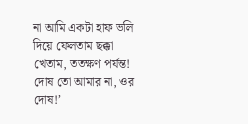না আমি একটা হাফ ভলি দিয়ে ফেলতাম ছক্কা খেতাম, ততক্ষণ পর্যন্ত! দোষ তো আমার না, ওর দোষ!’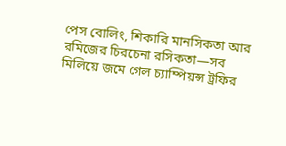পেস বোলিং, শিকারি মানসিকতা আর রমিজের চিরচেনা রসিকতা—সব মিলিয়ে জমে গেল চ্যাম্পিয়ন্স ট্রফির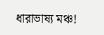ধারাভাষ্য মঞ্চ!